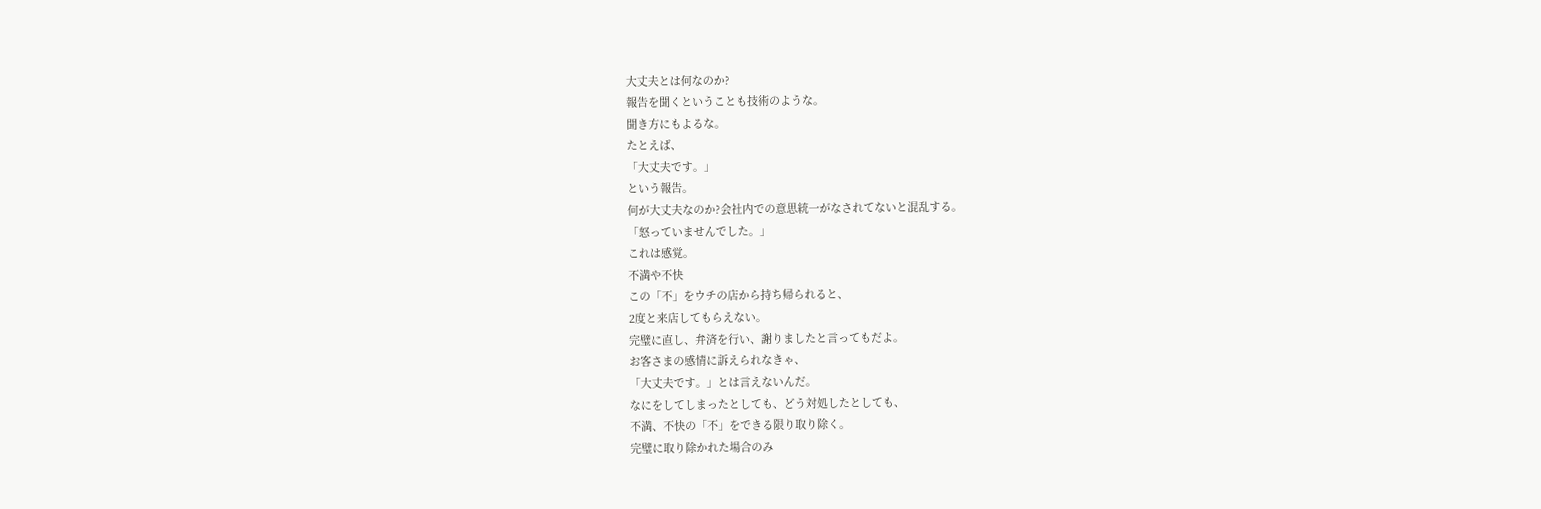大丈夫とは何なのか?
報告を聞くということも技術のような。
聞き方にもよるな。
たとえば、
「大丈夫です。」
という報告。
何が大丈夫なのか?会社内での意思統一がなされてないと混乱する。
「怒っていませんでした。」
これは感覚。
不満や不快
この「不」をウチの店から持ち帰られると、
2度と来店してもらえない。
完璧に直し、弁済を行い、謝りましたと言ってもだよ。
お客さまの感情に訴えられなきゃ、
「大丈夫です。」とは言えないんだ。
なにをしてしまったとしても、どう対処したとしても、
不満、不快の「不」をできる限り取り除く。
完璧に取り除かれた場合のみ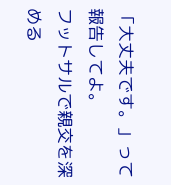「大丈夫です。」って報告してよ。
フットサルで親交を深める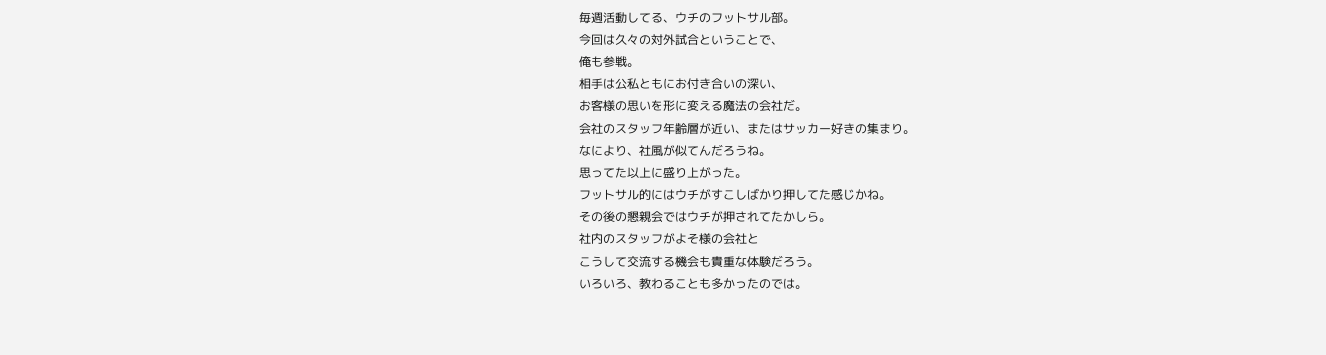毎週活動してる、ウチのフットサル部。
今回は久々の対外試合ということで、
俺も参戦。
相手は公私ともにお付き合いの深い、
お客様の思いを形に変える魔法の会社だ。
会社のスタッフ年齢層が近い、またはサッカー好きの集まり。
なにより、社風が似てんだろうね。
思ってた以上に盛り上がった。
フットサル的にはウチがすこしばかり押してた感じかね。
その後の懇親会ではウチが押されてたかしら。
社内のスタッフがよそ様の会社と
こうして交流する機会も貴重な体験だろう。
いろいろ、教わることも多かったのでは。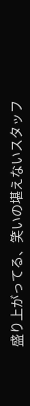盛り上がってる、笑いの堪えないスタッフ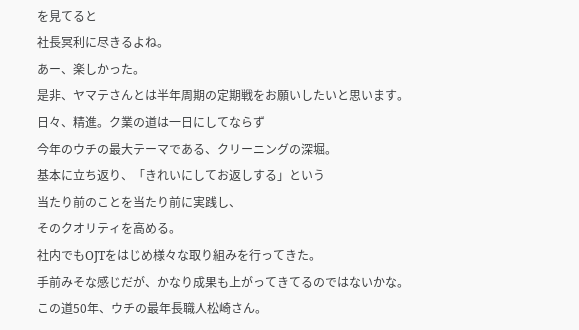を見てると
社長冥利に尽きるよね。
あー、楽しかった。
是非、ヤマテさんとは半年周期の定期戦をお願いしたいと思います。
日々、精進。ク業の道は一日にしてならず
今年のウチの最大テーマである、クリーニングの深堀。
基本に立ち返り、「きれいにしてお返しする」という
当たり前のことを当たり前に実践し、
そのクオリティを高める。
社内でもOJTをはじめ様々な取り組みを行ってきた。
手前みそな感じだが、かなり成果も上がってきてるのではないかな。
この道50年、ウチの最年長職人松崎さん。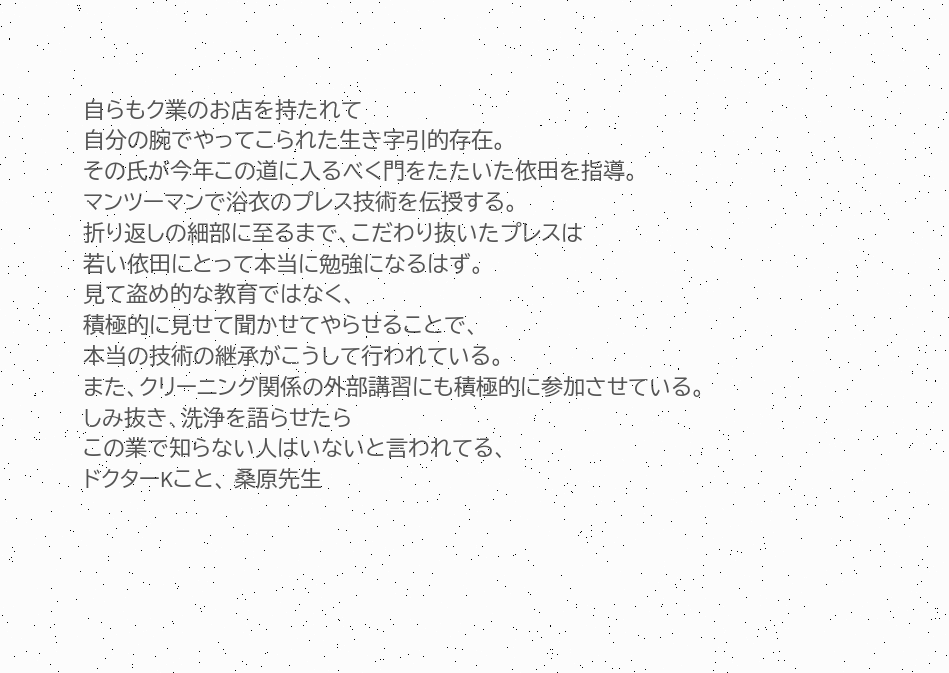自らもク業のお店を持たれて
自分の腕でやってこられた生き字引的存在。
その氏が今年この道に入るべく門をたたいた依田を指導。
マンツーマンで浴衣のプレス技術を伝授する。
折り返しの細部に至るまで、こだわり抜いたプレスは
若い依田にとって本当に勉強になるはず。
見て盗め的な教育ではなく、
積極的に見せて聞かせてやらせることで、
本当の技術の継承がこうして行われている。
また、クリーニング関係の外部講習にも積極的に参加させている。
しみ抜き、洗浄を語らせたら
この業で知らない人はいないと言われてる、
ドクターKこと、 桑原先生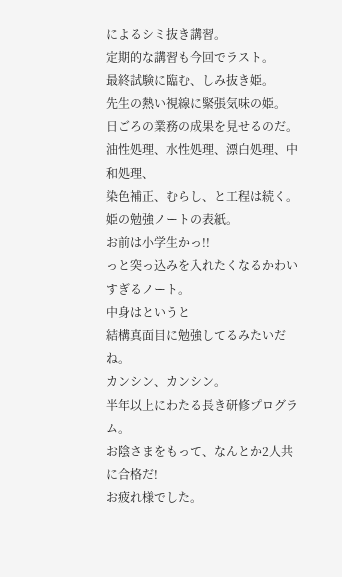によるシミ抜き講習。
定期的な講習も今回でラスト。
最終試験に臨む、しみ抜き姫。
先生の熱い視線に緊張気味の姫。
日ごろの業務の成果を見せるのだ。
油性処理、水性処理、漂白処理、中和処理、
染色補正、むらし、と工程は続く。
姫の勉強ノートの表紙。
お前は小学生かっ!!
っと突っ込みを入れたくなるかわいすぎるノート。
中身はというと
結構真面目に勉強してるみたいだね。
カンシン、カンシン。
半年以上にわたる長き研修プログラム。
お陰さまをもって、なんとか2人共に合格だ!
お疲れ様でした。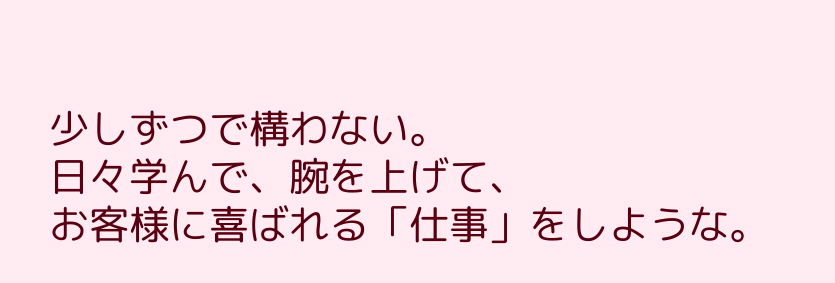少しずつで構わない。
日々学んで、腕を上げて、
お客様に喜ばれる「仕事」をしような。